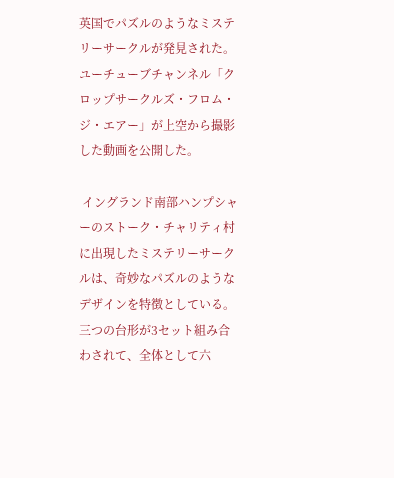英国でパズルのようなミステリーサークルが発見された。ユーチューブチャンネル「クロップサークルズ・フロム・ジ・エアー」が上空から撮影した動画を公開した。

 イングランド南部ハンプシャーのストーク・チャリティ村に出現したミステリーサークルは、奇妙なパズルのようなデザインを特徴としている。三つの台形が3セット組み合わされて、全体として六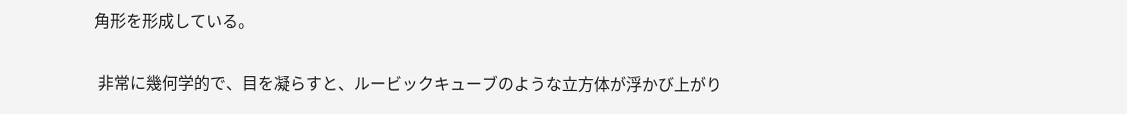角形を形成している。

 非常に幾何学的で、目を凝らすと、ルービックキューブのような立方体が浮かび上がり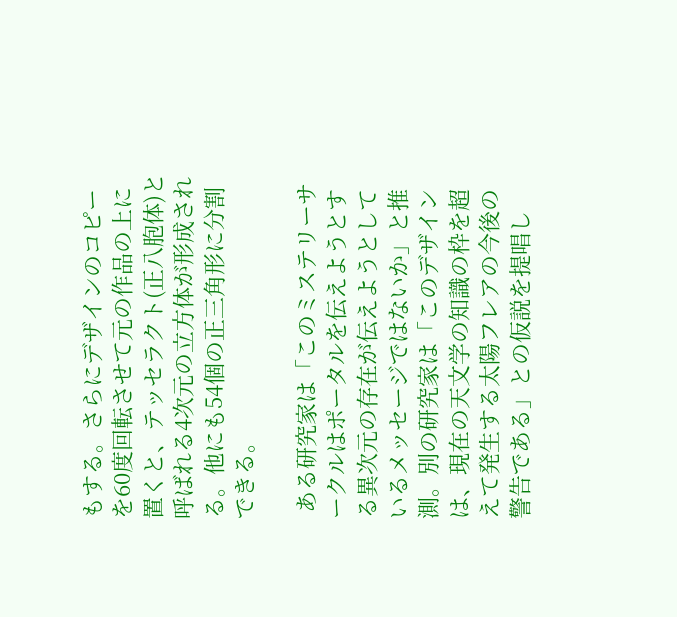もする。さらにデザインのコピーを60度回転させて元の作品の上に置くと、テッセラクト(正八胞体)と呼ばれる4次元の立方体が形成される。他にも54個の正三角形に分割できる。

 ある研究家は「このミステリーサークルはポータルを伝えようとする異次元の存在が伝えようとしているメッセージではないか」と推測。別の研究家は「このデザインは、現在の天文学の知識の枠を超えて発生する太陽フレアの今後の警告である」との仮説を提唱し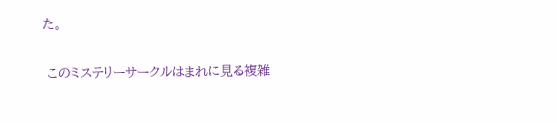た。

 このミステリーサークルはまれに見る複雑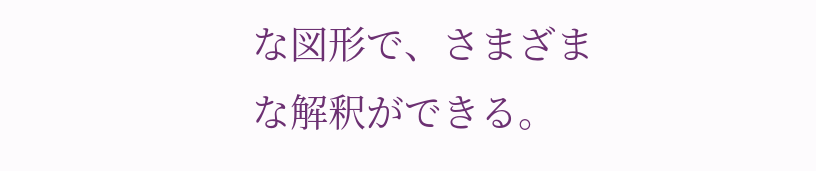な図形で、さまざまな解釈ができる。